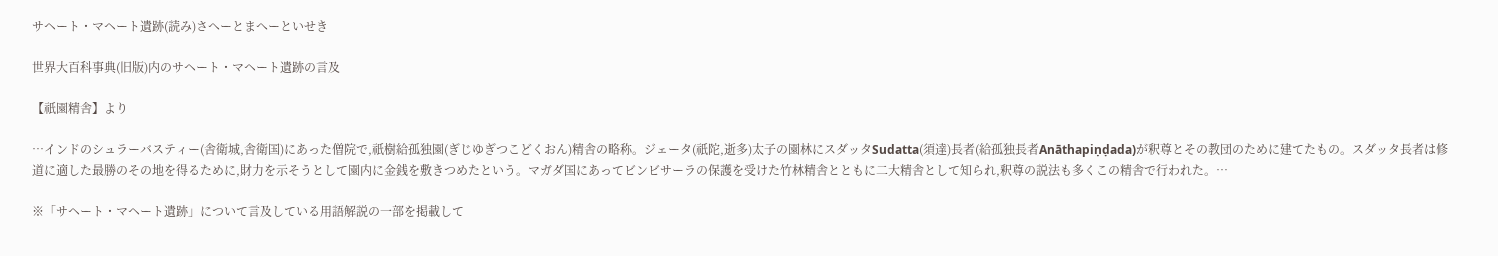サヘート・マヘート遺跡(読み)さへーとまへーといせき

世界大百科事典(旧版)内のサヘート・マヘート遺跡の言及

【祇園精舎】より

…インドのシュラーバスティー(舎衛城,舎衛国)にあった僧院で,祇樹給孤独園(ぎじゆぎつこどくおん)精舎の略称。ジェータ(祇陀,逝多)太子の園林にスダッタSudatta(須達)長者(給孤独長者Anāthapiṇḍada)が釈尊とその教団のために建てたもの。スダッタ長者は修道に適した最勝のその地を得るために,財力を示そうとして園内に金銭を敷きつめたという。マガダ国にあってビンビサーラの保護を受けた竹林精舎とともに二大精舎として知られ,釈尊の説法も多くこの精舎で行われた。…

※「サヘート・マヘート遺跡」について言及している用語解説の一部を掲載して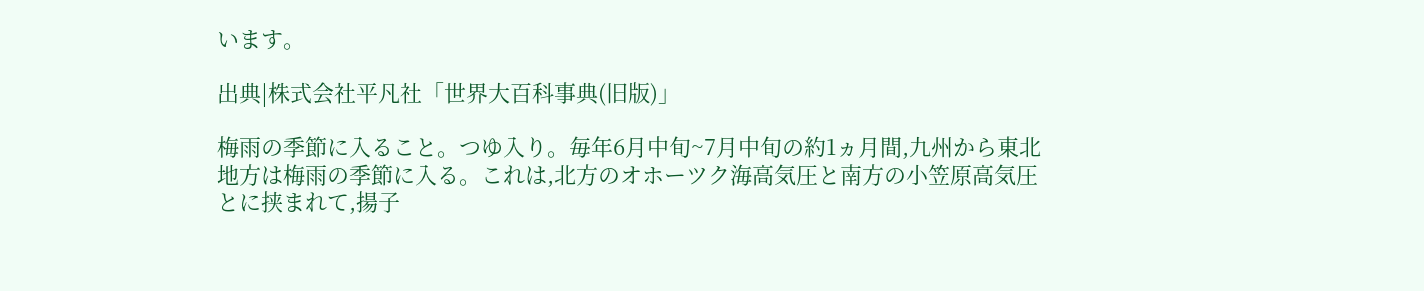います。

出典|株式会社平凡社「世界大百科事典(旧版)」

梅雨の季節に入ること。つゆ入り。毎年6月中旬~7月中旬の約1ヵ月間,九州から東北地方は梅雨の季節に入る。これは,北方のオホーツク海高気圧と南方の小笠原高気圧とに挟まれて,揚子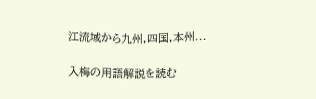江流域から九州,四国,本州...

入梅の用語解説を読む